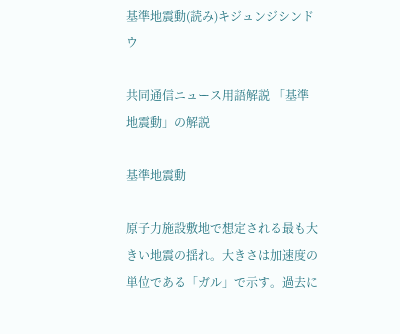基準地震動(読み)キジュンジシンドウ

共同通信ニュース用語解説 「基準地震動」の解説

基準地震動

原子力施設敷地で想定される最も大きい地震の揺れ。大きさは加速度の単位である「ガル」で示す。過去に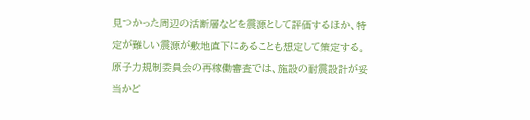見つかった周辺の活断層などを震源として評価するほか、特定が難しい震源が敷地直下にあることも想定して策定する。原子力規制委員会の再稼働審査では、施設の耐震設計が妥当かど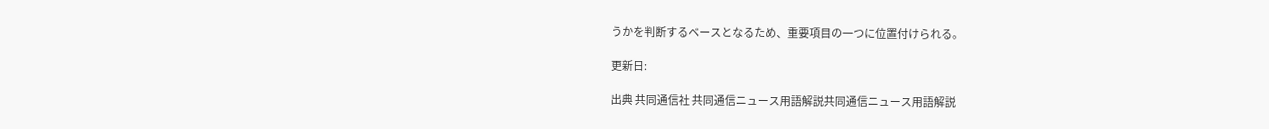うかを判断するベースとなるため、重要項目の一つに位置付けられる。

更新日:

出典 共同通信社 共同通信ニュース用語解説共同通信ニュース用語解説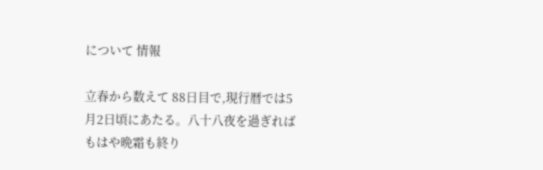について 情報

立春から数えて 88日目で,現行暦では5月2日頃にあたる。八十八夜を過ぎればもはや晩霜も終り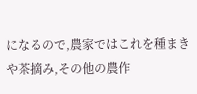になるので,農家ではこれを種まきや茶摘み,その他の農作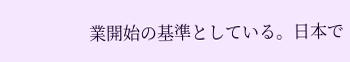業開始の基準としている。日本で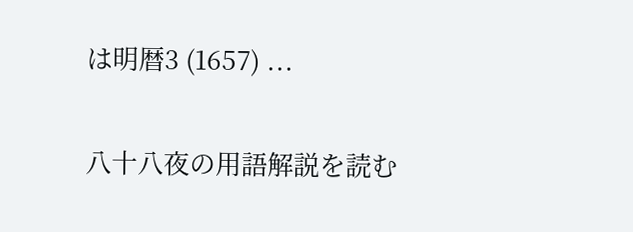は明暦3 (1657) ...

八十八夜の用語解説を読む